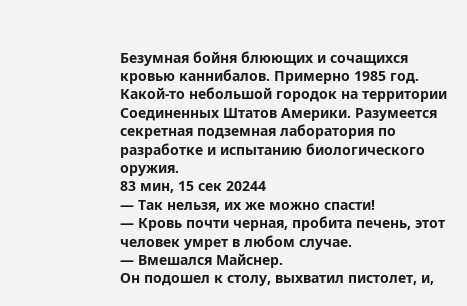Безумная бойня блюющих и сочащихся кровью каннибалов. Примерно 1985 год. Какой-то небольшой городок на территории Соединенных Штатов Америки. Разумеется секретная подземная лаборатория по разработке и испытанию биологического оружия.
83 мин, 15 сек 20244
— Так нельзя, их же можно спасти!
— Кровь почти черная, пробита печень, этот человек умрет в любом случае.
— Вмешался Майснер.
Он подошел к столу, выхватил пистолет, и,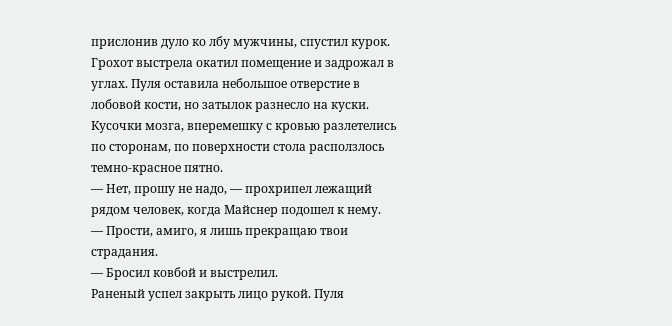прислонив дуло ко лбу мужчины, спустил курок. Грохот выстрела окатил помещение и задрожал в углах. Пуля оставила небольшое отверстие в лобовой кости, но затылок разнесло на куски. Кусочки мозга, вперемешку с кровью разлетелись по сторонам, по поверхности стола расползлось темно-красное пятно.
— Нет, прошу не надо, — прохрипел лежащий рядом человек, когда Майснер подошел к нему.
— Прости, амиго, я лишь прекращаю твои страдания.
— Бросил ковбой и выстрелил.
Раненый успел закрыть лицо рукой. Пуля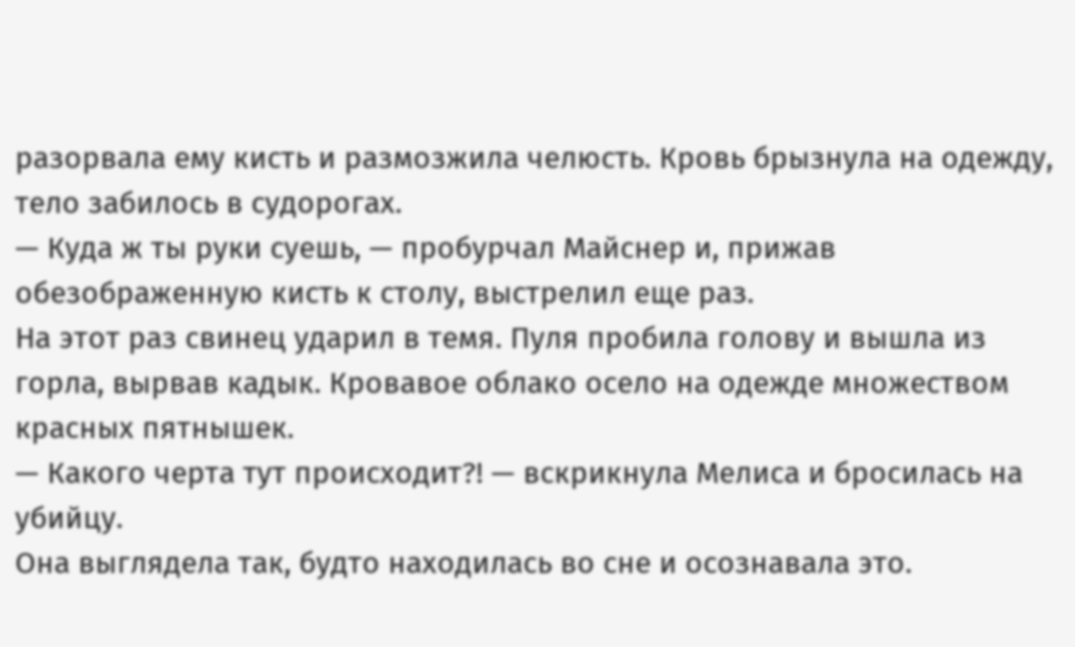разорвала ему кисть и размозжила челюсть. Кровь брызнула на одежду, тело забилось в судорогах.
— Куда ж ты руки суешь, — пробурчал Майснер и, прижав обезображенную кисть к столу, выстрелил еще раз.
На этот раз свинец ударил в темя. Пуля пробила голову и вышла из горла, вырвав кадык. Кровавое облако осело на одежде множеством красных пятнышек.
— Какого черта тут происходит?! — вскрикнула Мелиса и бросилась на убийцу.
Она выглядела так, будто находилась во сне и осознавала это.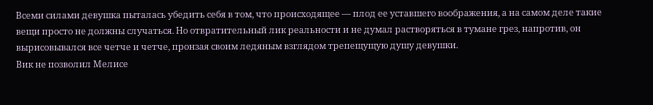Всеми силами девушка пыталась убедить себя в том, что происходящее — плод ее уставшего воображения, а на самом деле такие вещи просто не должны случаться. Но отвратительный лик реальности и не думал растворяться в тумане грез, напротив, он вырисовывался все четче и четче, пронзая своим ледяным взглядом трепещущую душу девушки.
Вик не позволил Мелисе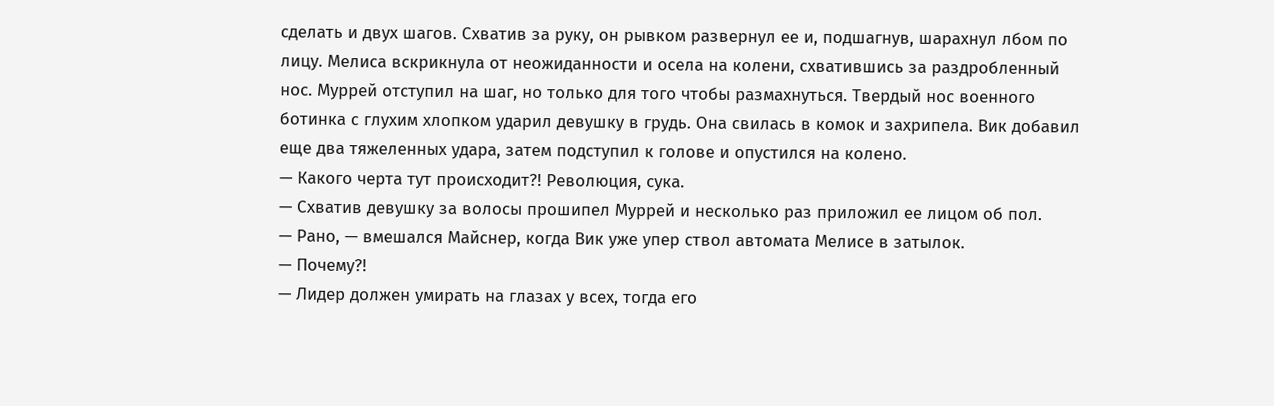сделать и двух шагов. Схватив за руку, он рывком развернул ее и, подшагнув, шарахнул лбом по лицу. Мелиса вскрикнула от неожиданности и осела на колени, схватившись за раздробленный нос. Муррей отступил на шаг, но только для того чтобы размахнуться. Твердый нос военного ботинка с глухим хлопком ударил девушку в грудь. Она свилась в комок и захрипела. Вик добавил еще два тяжеленных удара, затем подступил к голове и опустился на колено.
— Какого черта тут происходит?! Революция, сука.
— Схватив девушку за волосы прошипел Муррей и несколько раз приложил ее лицом об пол.
— Рано, — вмешался Майснер, когда Вик уже упер ствол автомата Мелисе в затылок.
— Почему?!
— Лидер должен умирать на глазах у всех, тогда его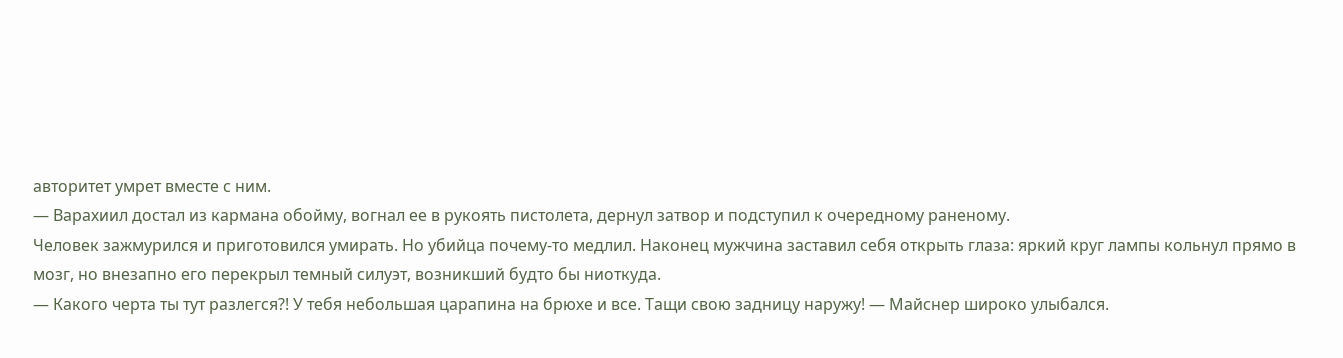авторитет умрет вместе с ним.
— Варахиил достал из кармана обойму, вогнал ее в рукоять пистолета, дернул затвор и подступил к очередному раненому.
Человек зажмурился и приготовился умирать. Но убийца почему-то медлил. Наконец мужчина заставил себя открыть глаза: яркий круг лампы кольнул прямо в мозг, но внезапно его перекрыл темный силуэт, возникший будто бы ниоткуда.
— Какого черта ты тут разлегся?! У тебя небольшая царапина на брюхе и все. Тащи свою задницу наружу! — Майснер широко улыбался.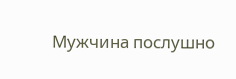Мужчина послушно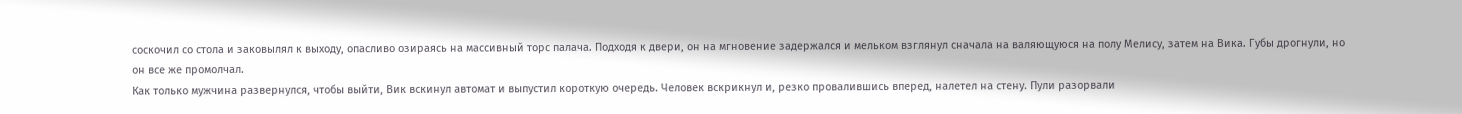соскочил со стола и заковылял к выходу, опасливо озираясь на массивный торс палача. Подходя к двери, он на мгновение задержался и мельком взглянул сначала на валяющуюся на полу Мелису, затем на Вика. Губы дрогнули, но он все же промолчал.
Как только мужчина развернулся, чтобы выйти, Вик вскинул автомат и выпустил короткую очередь. Человек вскрикнул и, резко провалившись вперед, налетел на стену. Пули разорвали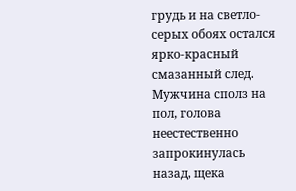грудь и на светло-серых обоях остался ярко-красный смазанный след. Мужчина сполз на пол, голова неестественно запрокинулась назад, щека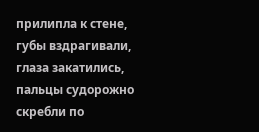прилипла к стене, губы вздрагивали, глаза закатились, пальцы судорожно скребли по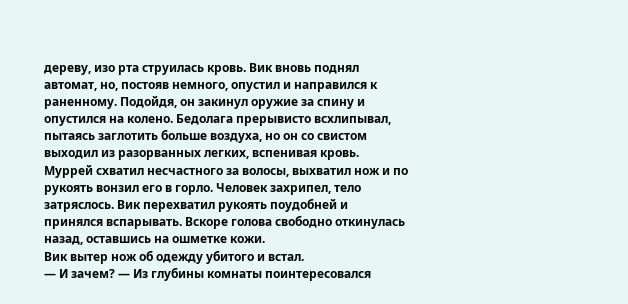дереву, изо рта струилась кровь. Вик вновь поднял автомат, но, постояв немного, опустил и направился к раненному. Подойдя, он закинул оружие за спину и опустился на колено. Бедолага прерывисто всхлипывал, пытаясь заглотить больше воздуха, но он со свистом выходил из разорванных легких, вспенивая кровь. Муррей схватил несчастного за волосы, выхватил нож и по рукоять вонзил его в горло. Человек захрипел, тело затряслось. Вик перехватил рукоять поудобней и принялся вспарывать. Вскоре голова свободно откинулась назад, оставшись на ошметке кожи.
Вик вытер нож об одежду убитого и встал.
— И зачем? — Из глубины комнаты поинтересовался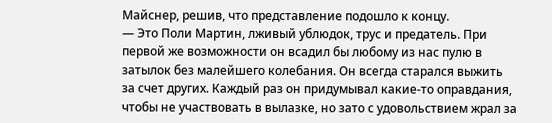Майснер, решив, что представление подошло к концу.
— Это Поли Мартин, лживый ублюдок, трус и предатель. При первой же возможности он всадил бы любому из нас пулю в затылок без малейшего колебания. Он всегда старался выжить за счет других. Каждый раз он придумывал какие-то оправдания, чтобы не участвовать в вылазке, но зато с удовольствием жрал за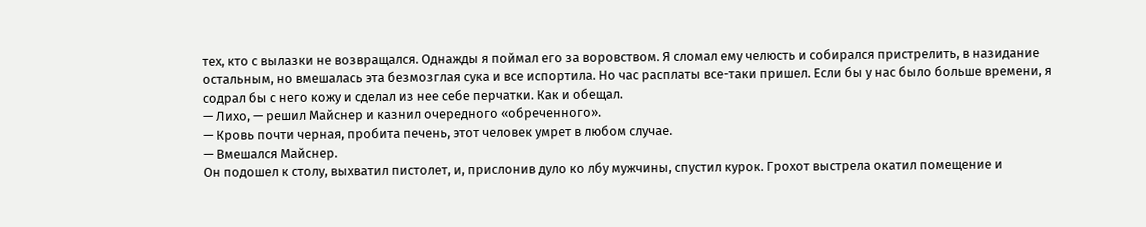тех, кто с вылазки не возвращался. Однажды я поймал его за воровством. Я сломал ему челюсть и собирался пристрелить, в назидание остальным, но вмешалась эта безмозглая сука и все испортила. Но час расплаты все-таки пришел. Если бы у нас было больше времени, я содрал бы с него кожу и сделал из нее себе перчатки. Как и обещал.
— Лихо, — решил Майснер и казнил очередного «обреченного».
— Кровь почти черная, пробита печень, этот человек умрет в любом случае.
— Вмешался Майснер.
Он подошел к столу, выхватил пистолет, и, прислонив дуло ко лбу мужчины, спустил курок. Грохот выстрела окатил помещение и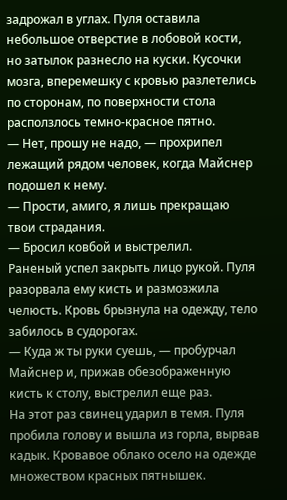задрожал в углах. Пуля оставила небольшое отверстие в лобовой кости, но затылок разнесло на куски. Кусочки мозга, вперемешку с кровью разлетелись по сторонам, по поверхности стола расползлось темно-красное пятно.
— Нет, прошу не надо, — прохрипел лежащий рядом человек, когда Майснер подошел к нему.
— Прости, амиго, я лишь прекращаю твои страдания.
— Бросил ковбой и выстрелил.
Раненый успел закрыть лицо рукой. Пуля разорвала ему кисть и размозжила челюсть. Кровь брызнула на одежду, тело забилось в судорогах.
— Куда ж ты руки суешь, — пробурчал Майснер и, прижав обезображенную кисть к столу, выстрелил еще раз.
На этот раз свинец ударил в темя. Пуля пробила голову и вышла из горла, вырвав кадык. Кровавое облако осело на одежде множеством красных пятнышек.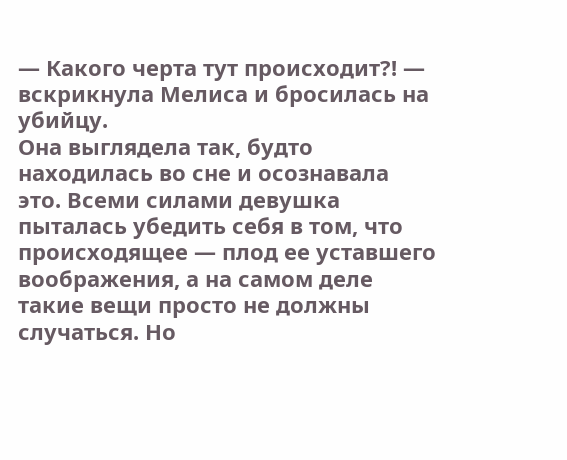— Какого черта тут происходит?! — вскрикнула Мелиса и бросилась на убийцу.
Она выглядела так, будто находилась во сне и осознавала это. Всеми силами девушка пыталась убедить себя в том, что происходящее — плод ее уставшего воображения, а на самом деле такие вещи просто не должны случаться. Но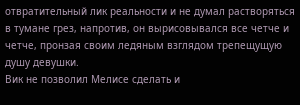отвратительный лик реальности и не думал растворяться в тумане грез, напротив, он вырисовывался все четче и четче, пронзая своим ледяным взглядом трепещущую душу девушки.
Вик не позволил Мелисе сделать и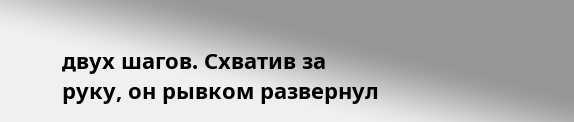двух шагов. Схватив за руку, он рывком развернул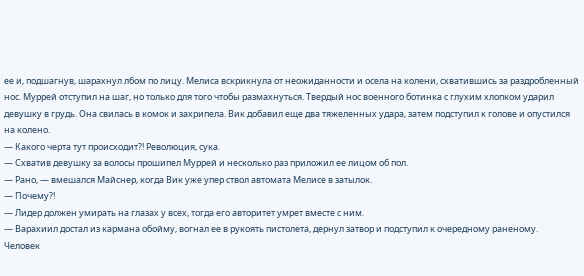ее и, подшагнув, шарахнул лбом по лицу. Мелиса вскрикнула от неожиданности и осела на колени, схватившись за раздробленный нос. Муррей отступил на шаг, но только для того чтобы размахнуться. Твердый нос военного ботинка с глухим хлопком ударил девушку в грудь. Она свилась в комок и захрипела. Вик добавил еще два тяжеленных удара, затем подступил к голове и опустился на колено.
— Какого черта тут происходит?! Революция, сука.
— Схватив девушку за волосы прошипел Муррей и несколько раз приложил ее лицом об пол.
— Рано, — вмешался Майснер, когда Вик уже упер ствол автомата Мелисе в затылок.
— Почему?!
— Лидер должен умирать на глазах у всех, тогда его авторитет умрет вместе с ним.
— Варахиил достал из кармана обойму, вогнал ее в рукоять пистолета, дернул затвор и подступил к очередному раненому.
Человек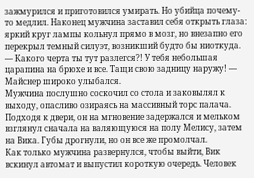зажмурился и приготовился умирать. Но убийца почему-то медлил. Наконец мужчина заставил себя открыть глаза: яркий круг лампы кольнул прямо в мозг, но внезапно его перекрыл темный силуэт, возникший будто бы ниоткуда.
— Какого черта ты тут разлегся?! У тебя небольшая царапина на брюхе и все. Тащи свою задницу наружу! — Майснер широко улыбался.
Мужчина послушно соскочил со стола и заковылял к выходу, опасливо озираясь на массивный торс палача. Подходя к двери, он на мгновение задержался и мельком взглянул сначала на валяющуюся на полу Мелису, затем на Вика. Губы дрогнули, но он все же промолчал.
Как только мужчина развернулся, чтобы выйти, Вик вскинул автомат и выпустил короткую очередь. Человек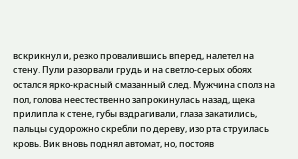вскрикнул и, резко провалившись вперед, налетел на стену. Пули разорвали грудь и на светло-серых обоях остался ярко-красный смазанный след. Мужчина сполз на пол, голова неестественно запрокинулась назад, щека прилипла к стене, губы вздрагивали, глаза закатились, пальцы судорожно скребли по дереву, изо рта струилась кровь. Вик вновь поднял автомат, но, постояв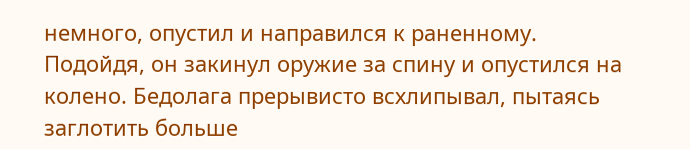немного, опустил и направился к раненному. Подойдя, он закинул оружие за спину и опустился на колено. Бедолага прерывисто всхлипывал, пытаясь заглотить больше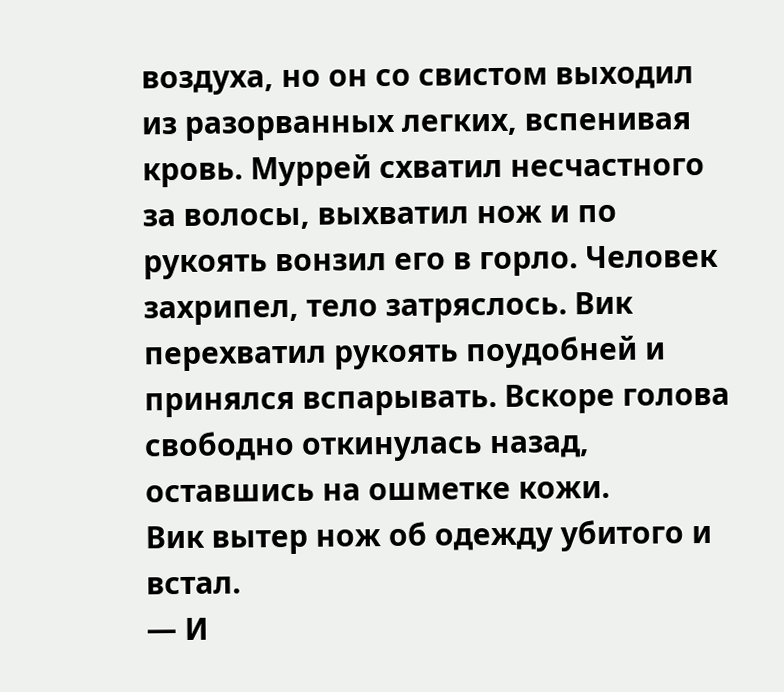воздуха, но он со свистом выходил из разорванных легких, вспенивая кровь. Муррей схватил несчастного за волосы, выхватил нож и по рукоять вонзил его в горло. Человек захрипел, тело затряслось. Вик перехватил рукоять поудобней и принялся вспарывать. Вскоре голова свободно откинулась назад, оставшись на ошметке кожи.
Вик вытер нож об одежду убитого и встал.
— И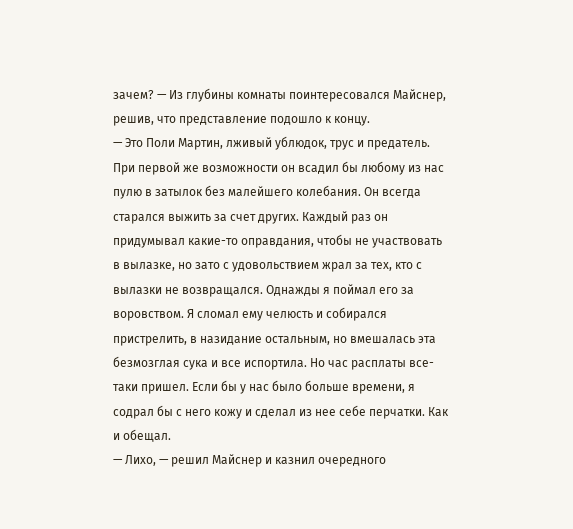зачем? — Из глубины комнаты поинтересовался Майснер, решив, что представление подошло к концу.
— Это Поли Мартин, лживый ублюдок, трус и предатель. При первой же возможности он всадил бы любому из нас пулю в затылок без малейшего колебания. Он всегда старался выжить за счет других. Каждый раз он придумывал какие-то оправдания, чтобы не участвовать в вылазке, но зато с удовольствием жрал за тех, кто с вылазки не возвращался. Однажды я поймал его за воровством. Я сломал ему челюсть и собирался пристрелить, в назидание остальным, но вмешалась эта безмозглая сука и все испортила. Но час расплаты все-таки пришел. Если бы у нас было больше времени, я содрал бы с него кожу и сделал из нее себе перчатки. Как и обещал.
— Лихо, — решил Майснер и казнил очередного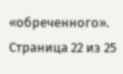«обреченного».
Страница 22 из 25